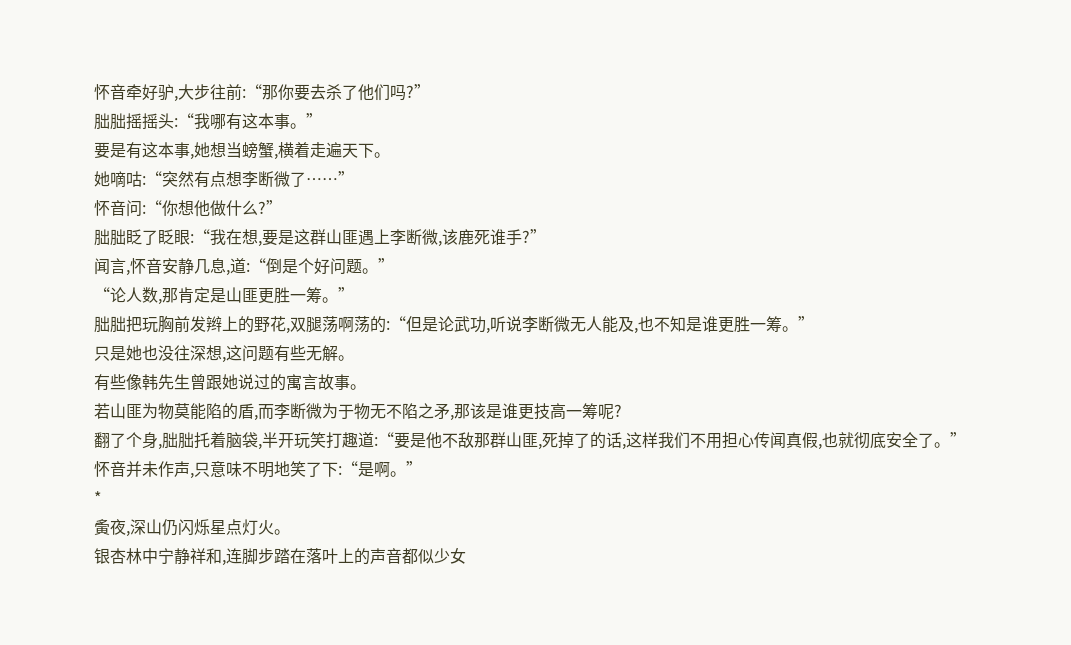怀音牵好驴,大步往前:“那你要去杀了他们吗?”
朏朏摇摇头:“我哪有这本事。”
要是有这本事,她想当螃蟹,横着走遍天下。
她嘀咕:“突然有点想李断微了……”
怀音问:“你想他做什么?”
朏朏眨了眨眼:“我在想,要是这群山匪遇上李断微,该鹿死谁手?”
闻言,怀音安静几息,道:“倒是个好问题。”
“论人数,那肯定是山匪更胜一筹。”
朏朏把玩胸前发辫上的野花,双腿荡啊荡的:“但是论武功,听说李断微无人能及,也不知是谁更胜一筹。”
只是她也没往深想,这问题有些无解。
有些像韩先生曾跟她说过的寓言故事。
若山匪为物莫能陷的盾,而李断微为于物无不陷之矛,那该是谁更技高一筹呢?
翻了个身,朏朏托着脑袋,半开玩笑打趣道:“要是他不敌那群山匪,死掉了的话,这样我们不用担心传闻真假,也就彻底安全了。”
怀音并未作声,只意味不明地笑了下:“是啊。”
*
夤夜,深山仍闪烁星点灯火。
银杏林中宁静祥和,连脚步踏在落叶上的声音都似少女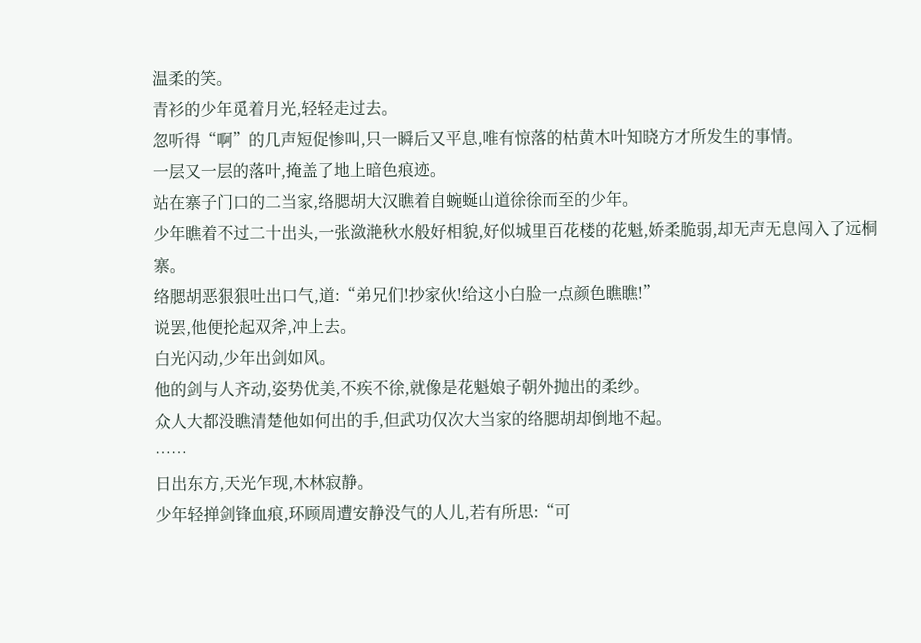温柔的笑。
青衫的少年觅着月光,轻轻走过去。
忽听得“啊”的几声短促惨叫,只一瞬后又平息,唯有惊落的枯黄木叶知晓方才所发生的事情。
一层又一层的落叶,掩盖了地上暗色痕迹。
站在寨子门口的二当家,络腮胡大汉瞧着自蜿蜒山道徐徐而至的少年。
少年瞧着不过二十出头,一张潋滟秋水般好相貌,好似城里百花楼的花魁,娇柔脆弱,却无声无息闯入了远桐寨。
络腮胡恶狠狠吐出口气,道:“弟兄们!抄家伙!给这小白脸一点颜色瞧瞧!”
说罢,他便抡起双斧,冲上去。
白光闪动,少年出剑如风。
他的剑与人齐动,姿势优美,不疾不徐,就像是花魁娘子朝外抛出的柔纱。
众人大都没瞧清楚他如何出的手,但武功仅次大当家的络腮胡却倒地不起。
……
日出东方,天光乍现,木林寂静。
少年轻掸剑锋血痕,环顾周遭安静没气的人儿,若有所思:“可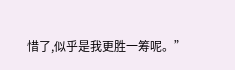惜了,似乎是我更胜一筹呢。”